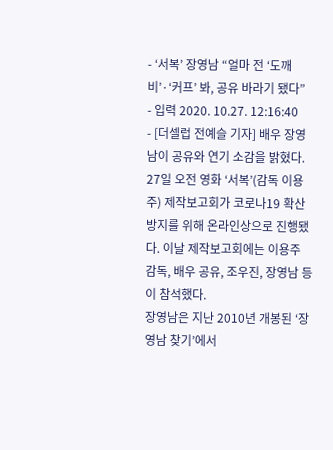- ‘서복’ 장영남 “얼마 전 ‘도깨비’·‘커프’ 봐, 공유 바라기 됐다”
- 입력 2020. 10.27. 12:16:40
- [더셀럽 전예슬 기자] 배우 장영남이 공유와 연기 소감을 밝혔다.
27일 오전 영화 ‘서복’(감독 이용주) 제작보고회가 코로나19 확산 방지를 위해 온라인상으로 진행됐다. 이날 제작보고회에는 이용주 감독, 배우 공유, 조우진, 장영남 등이 참석했다.
장영남은 지난 2010년 개봉된 ‘장영남 찾기’에서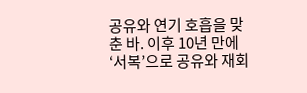공유와 연기 호흡을 맞춘 바. 이후 10년 만에 ‘서복’으로 공유와 재회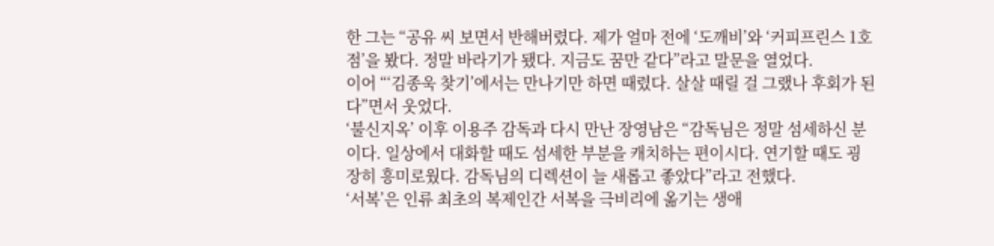한 그는 “공유 씨 보면서 반해버렸다. 제가 얼마 전에 ‘도깨비’와 ‘커피프린스 1호점’을 봤다. 정말 바라기가 됐다. 지금도 꿈만 같다”라고 말문을 열었다.
이어 “‘김종욱 찾기’에서는 만나기만 하면 때렸다. 살살 때릴 걸 그랬나 후회가 된다”면서 웃었다.
‘불신지옥’ 이후 이용주 감독과 다시 만난 장영남은 “감독님은 정말 섬세하신 분이다. 일상에서 대화할 때도 섬세한 부분을 캐치하는 편이시다. 연기할 때도 굉장히 흥미로웠다. 감독님의 디렉션이 늘 새롭고 좋았다”라고 전했다.
‘서복’은 인류 최초의 복제인간 서복을 극비리에 옮기는 생애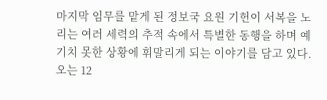마지막 임무를 맡게 된 정보국 요원 기헌이 서복을 노리는 여러 세력의 추적 속에서 특별한 동행을 하며 예기치 못한 상황에 휘말리게 되는 이야기를 담고 있다. 오는 12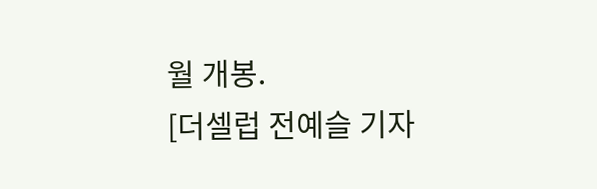월 개봉.
[더셀럽 전예슬 기자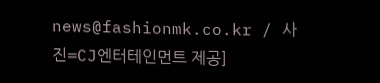news@fashionmk.co.kr / 사진=CJ엔터테인먼트 제공]